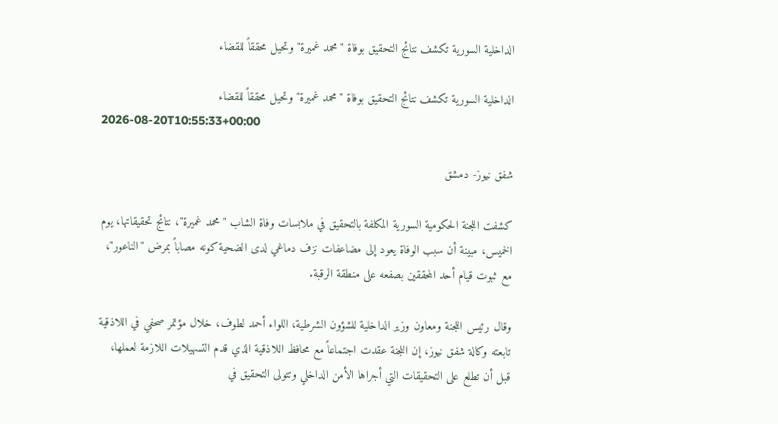الداخلية السورية تكشف نتائج التحقيق بوفاة "محمد غميرة" وتحيل محققاً للقضاء

الداخلية السورية تكشف نتائج التحقيق بوفاة "محمد غميرة" وتحيل محققاً للقضاء
2026-08-20T10:55:33+00:00

شفق نيوز- دمشق

كشفت اللجنة الحكومية السورية المكلفة بالتحقيق في ملابسات وفاة الشاب "محمد غميرة"، نتائج تحقيقاتها، يوم الخميس، مبينة أن سبب الوفاة يعود إلى مضاعفات نزف دماغي لدى الضحية كونه مصاباً بمرض "الناعور"، مع ثبوت قيام أحد المحققين بصفعه على منطقة الرقبة.

وقال رئيس اللجنة ومعاون وزير الداخلية للشؤون الشرطية، اللواء أحمد لطوف، خلال مؤتمر صحفي في اللاذقية تابعته وكالة شفق نيوز، إن اللجنة عقدت اجتماعاً مع محافظ اللاذقية الذي قدم التسهيلات اللازمة لعملها، قبل أن تطلع على التحقيقات التي أجراها الأمن الداخلي وتتولى التحقيق في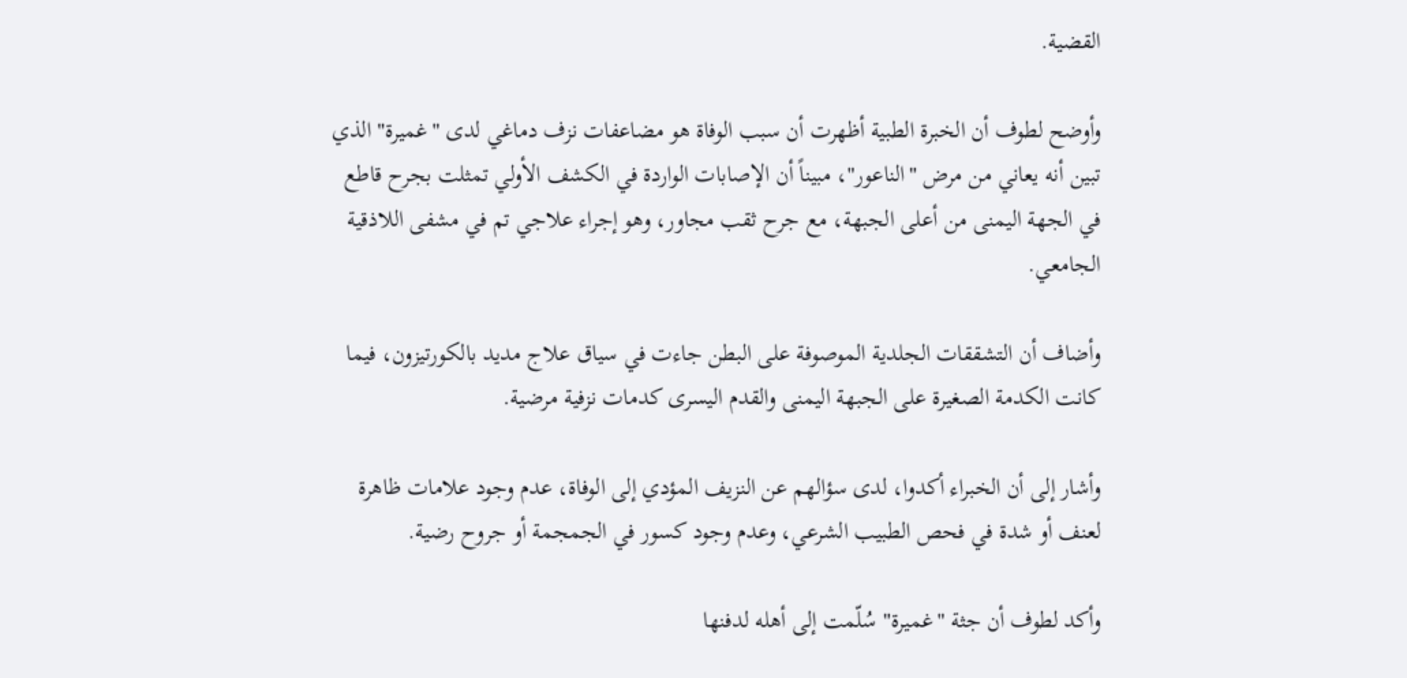القضية.

وأوضح لطوف أن الخبرة الطبية أظهرت أن سبب الوفاة هو مضاعفات نزف دماغي لدى "غميرة" الذي تبين أنه يعاني من مرض "الناعور"، مبيناً أن الإصابات الواردة في الكشف الأولي تمثلت بجرح قاطع في الجهة اليمنى من أعلى الجبهة، مع جرح ثقب مجاور، وهو إجراء علاجي تم في مشفى اللاذقية الجامعي.

وأضاف أن التشققات الجلدية الموصوفة على البطن جاءت في سياق علاج مديد بالكورتيزون، فيما كانت الكدمة الصغيرة على الجبهة اليمنى والقدم اليسرى كدمات نزفية مرضية.

وأشار إلى أن الخبراء أكدوا، لدى سؤالهم عن النزيف المؤدي إلى الوفاة، عدم وجود علامات ظاهرة لعنف أو شدة في فحص الطبيب الشرعي، وعدم وجود كسور في الجمجمة أو جروح رضية.

وأكد لطوف أن جثة "غميرة" سُلّمت إلى أهله لدفنها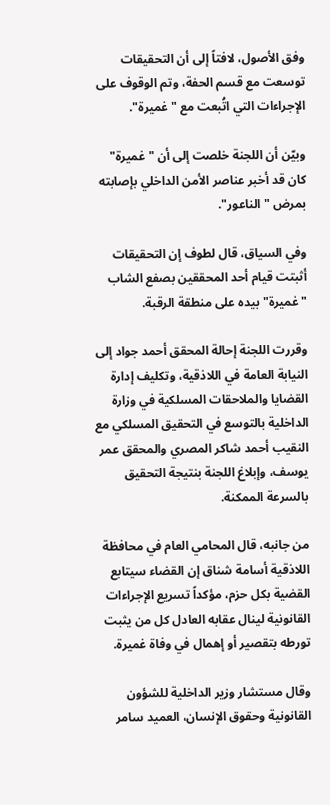وفق الأصول، لافتاً إلى أن التحقيقات توسعت مع قسم الحفة، وتم الوقوف على الإجراءات التي اتُبعت مع "غميرة".

وبيّن أن اللجنة خلصت إلى أن "غميرة" كان قد أخبر عناصر الأمن الداخلي بإصابته بمرض "الناعور".

وفي السياق، قال لطوف إن التحقيقات أثبتت قيام أحد المحققين بصفع الشاب "غميرة" بيده على منطقة الرقبة.

وقررت اللجنة إحالة المحقق أحمد جواد إلى النيابة العامة في اللاذقية، وتكليف إدارة القضايا والملاحقات المسلكية في وزارة الداخلية بالتوسع في التحقيق المسلكي مع النقيب أحمد شاكر المصري والمحقق عمر يوسف، وإبلاغ اللجنة بنتيجة التحقيق بالسرعة الممكنة.

من جانبه، قال المحامي العام في محافظة اللاذقية أسامة شناق إن القضاء سيتابع القضية بكل حزم، مؤكداً تسريع الإجراءات القانونية لينال عقابه العادل كل من يثبت تورطه بتقصير أو إهمال في وفاة غميرة.

وقال مستشار وزير الداخلية للشؤون القانونية وحقوق الإنسان، العميد سامر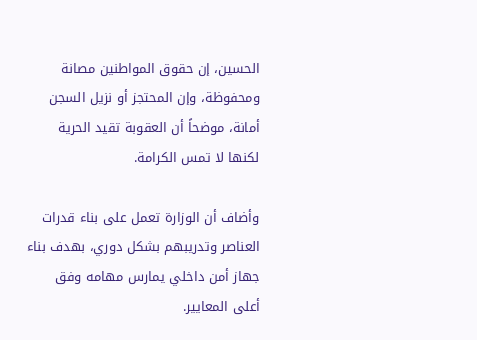الحسين، إن حقوق المواطنين مصانة ومحفوظة، وإن المحتجز أو نزيل السجن أمانة، موضحاً أن العقوبة تقيد الحرية لكنها لا تمس الكرامة.

وأضاف أن الوزارة تعمل على بناء قدرات العناصر وتدريبهم بشكل دوري، بهدف بناء جهاز أمن داخلي يمارس مهامه وفق أعلى المعايير.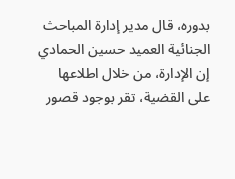بدوره، قال مدير إدارة المباحث الجنائية العميد حسين الحمادي إن الإدارة، من خلال اطلاعها على القضية، تقر بوجود قصور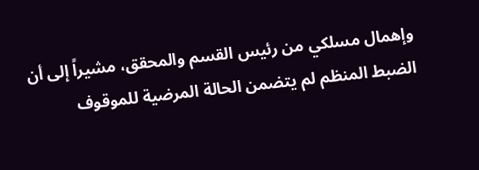وإهمال مسلكي من رئيس القسم والمحقق، مشيراً إلى أن الضبط المنظم لم يتضمن الحالة المرضية للموقوف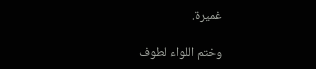غميرة.

وختم اللواء لطوف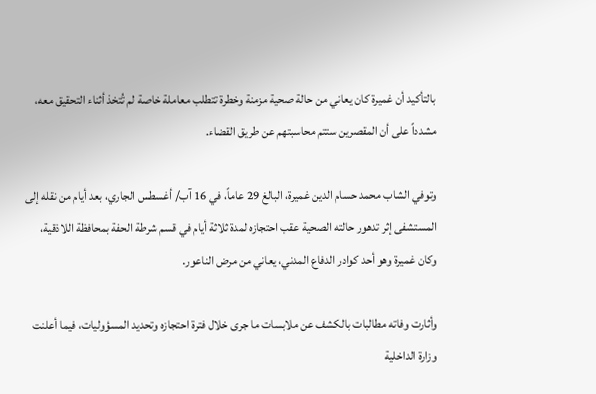بالتأكيد أن غميرة كان يعاني من حالة صحية مزمنة وخطرة تتطلب معاملة خاصة لم تُتخذ أثناء التحقيق معه، مشدداً على أن المقصرين ستتم محاسبتهم عن طريق القضاء.

وتوفي الشاب محمد حسام الدين غميرة، البالغ 29 عاماً، في 16 آب/ أغسطس الجاري، بعد أيام من نقله إلى المستشفى إثر تدهور حالته الصحية عقب احتجازه لمدة ثلاثة أيام في قسم شرطة الحفة بمحافظة اللاذقية، وكان غميرة وهو أحد كوادر الدفاع المدني، يعاني من مرض الناعور.

وأثارت وفاته مطالبات بالكشف عن ملابسات ما جرى خلال فترة احتجازه وتحديد المسؤوليات، فيما أعلنت وزارة الداخلية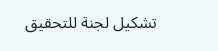تشكيل لجنة للتحقيق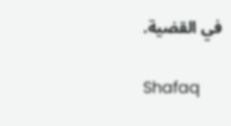في القضية.

Shafaq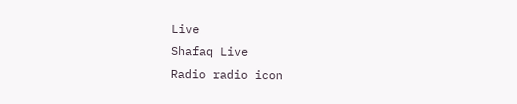Live
Shafaq Live
Radio radio icon